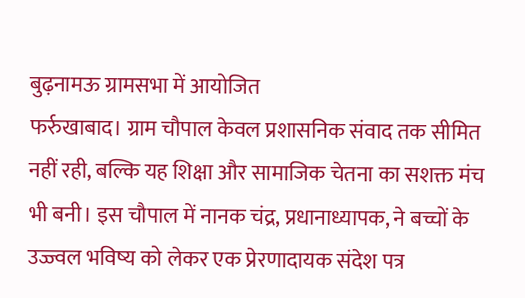बुढ़नामऊ ग्रामसभा में आयोजित
फर्रुखाबाद। ग्राम चौपाल केवल प्रशासनिक संवाद तक सीमित नहीं रही, बल्कि यह शिक्षा और सामाजिक चेतना का सशक्त मंच भी बनी। इस चौपाल में नानक चंद्र, प्रधानाध्यापक, ने बच्चों के उज्ज्वल भविष्य को लेकर एक प्रेरणादायक संदेश पत्र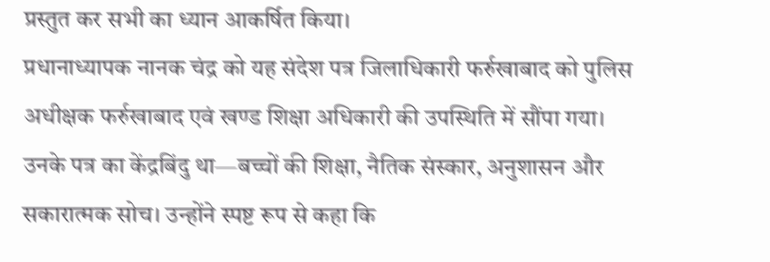प्रस्तुत कर सभी का ध्यान आकर्षित किया।
प्रधानाध्यापक नानक चंद्र को यह संदेश पत्र जिलाधिकारी फर्रुखाबाद को पुलिस अधीक्षक फर्रुखाबाद एवं खण्ड शिक्षा अधिकारी की उपस्थिति में सौंपा गया। उनके पत्र का केंद्रबिंदु था—बच्चों की शिक्षा, नैतिक संस्कार, अनुशासन और सकारात्मक सोच। उन्होंने स्पष्ट रूप से कहा कि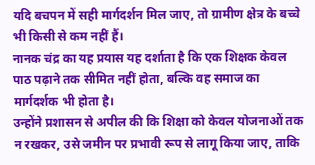यदि बचपन में सही मार्गदर्शन मिल जाए, तो ग्रामीण क्षेत्र के बच्चे भी किसी से कम नहीं हैं।
नानक चंद्र का यह प्रयास यह दर्शाता है कि एक शिक्षक केवल पाठ पढ़ाने तक सीमित नहीं होता, बल्कि वह समाज का मार्गदर्शक भी होता है।
उन्होंने प्रशासन से अपील की कि शिक्षा को केवल योजनाओं तक न रखकर, उसे जमीन पर प्रभावी रूप से लागू किया जाए, ताकि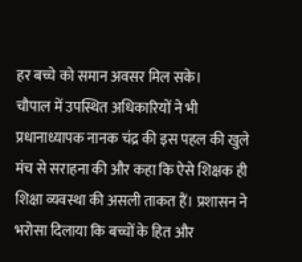हर बच्चे को समान अवसर मिल सके।
चौपाल में उपस्थित अधिकारियों ने भी प्रधानाध्यापक नानक चंद्र की इस पहल की खुले मंच से सराहना की और कहा कि ऐसे शिक्षक ही शिक्षा व्यवस्था की असली ताकत हैं। प्रशासन ने भरोसा दिलाया कि बच्चों के हित और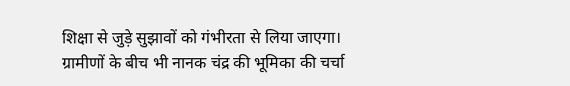शिक्षा से जुड़े सुझावों को गंभीरता से लिया जाएगा।
ग्रामीणों के बीच भी नानक चंद्र की भूमिका की चर्चा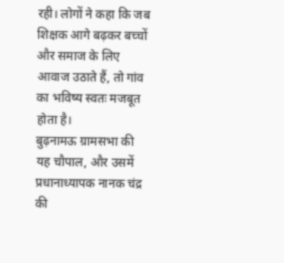रही। लोगों ने कहा कि जब शिक्षक आगे बढ़कर बच्चों और समाज के लिए आवाज उठाते हैं, तो गांव का भविष्य स्वतः मजबूत होता है।
बुढ़नामऊ ग्रामसभा की यह चौपाल, और उसमें प्रधानाध्यापक नानक चंद्र की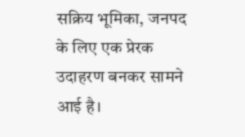सक्रिय भूमिका, जनपद के लिए एक प्रेरक उदाहरण बनकर सामने आई है।